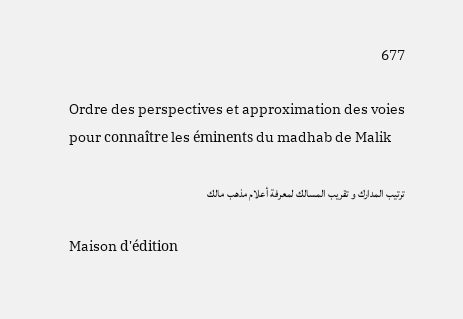677

Ordre des perspectives et approximation des voies pour connaître les éminents du madhab de Malik

ترتيب المدارك و تقريب المسالك لمعرفة أعلام مذهب مالك

Maison d'édition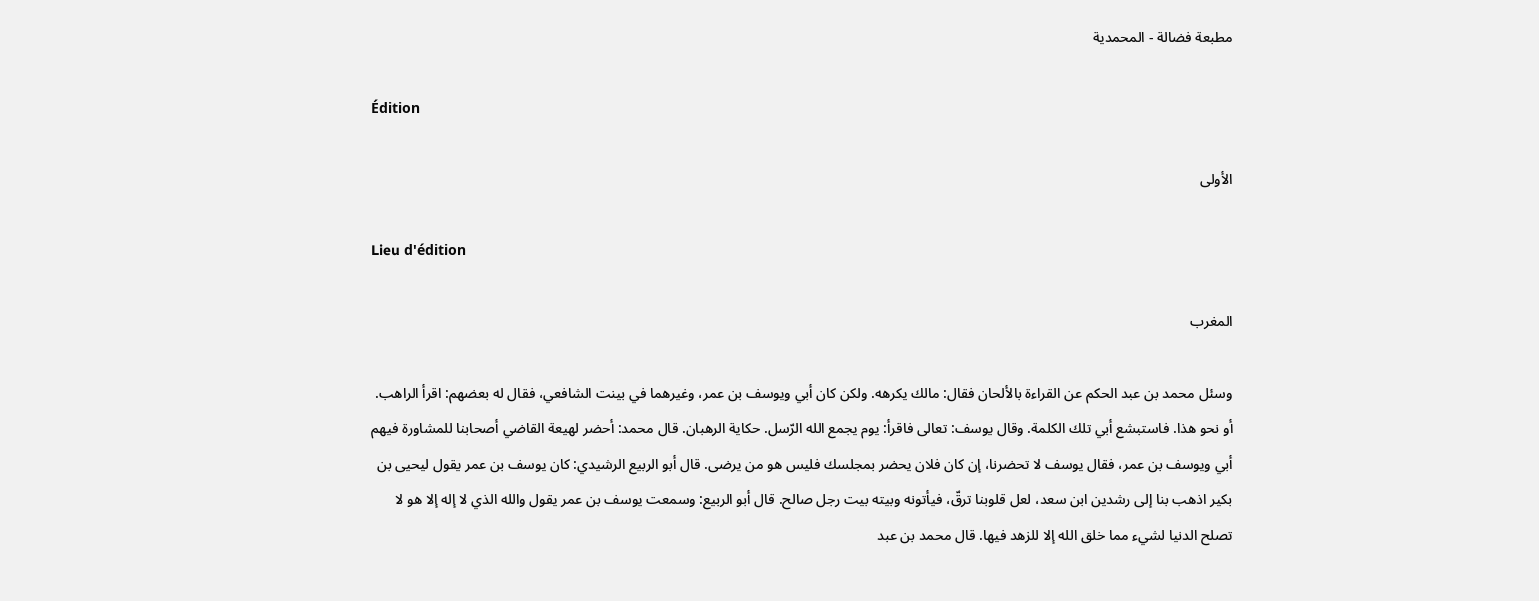مطبعة فضالة - المحمدية

Édition

الأولى

Lieu d'édition

المغرب

وسئل محمد بن عبد الحكم عن القراءة بالألحان فقال: مالك يكرهه. ولكن كان أبي ويوسف بن عمر، وغيرهما في بينت الشافعي، فقال له بعضهم: اقرأ الراهب. أو نحو هذا. فاستبشع أبي تلك الكلمة. وقال يوسف: تعالى فاقرأ: يوم يجمع الله الرّسل. حكاية الرهبان. قال محمد: أحضر لهيعة القاضي أصحابنا للمشاورة فيهم أبي ويوسف بن عمر، فقال يوسف لا تحضرنا، إن كان فلان يحضر بمجلسك فليس هو من يرضى. قال أبو الربيع الرشيدي: كان يوسف بن عمر يقول ليحيى بن بكير اذهب بنا إلى رشدين ابن سعد، لعل قلوبنا ترقّ، فيأتونه وبيته بيت رجل صالح. قال أبو الربيع: وسمعت يوسف بن عمر يقول والله الذي لا إله إلا هو لا تصلح الدنيا لشيء مما خلق الله إلا للزهد فيها. قال محمد بن عبد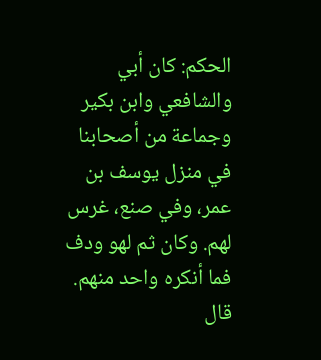الحكم: كان أبي والشافعي وابن بكير وجماعة من أصحابنا في منزل يوسف بن عمر، وفي صنع، غرس لهم. وكان ثم لهو ودف فما أنكره واحد منهم. قال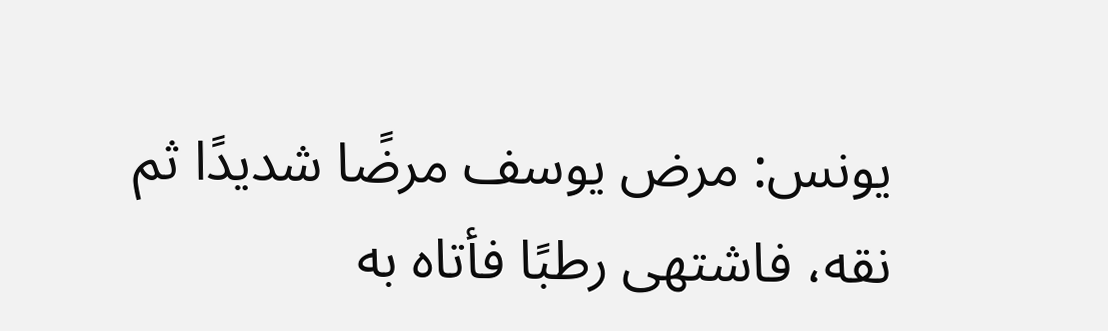يونس: مرض يوسف مرضًا شديدًا ثم نقه، فاشتهى رطبًا فأتاه به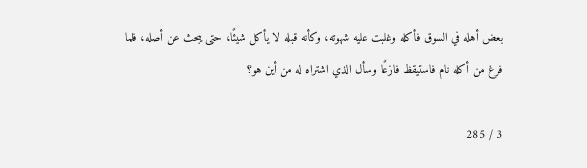بعض أهله في السوق فأكله وغلبت عليه شهوته، وكأنه قبله لا يأكل شيئًا، حتى يبحث عن أصله، فلما فرغ من أكله نام فاستيقظ فازعًا وسأل الذي اشتراه له من أين هو؟

3 / 285